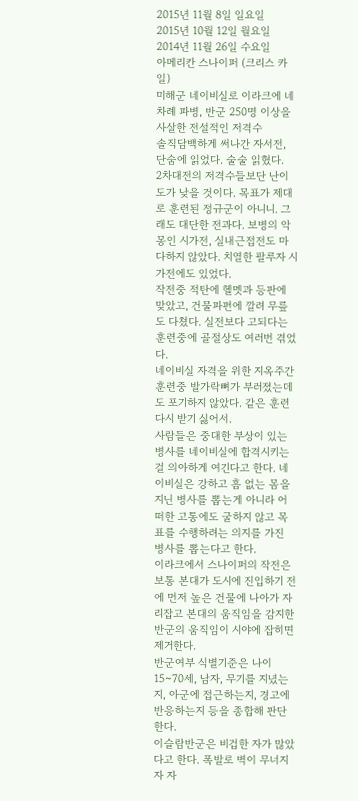2015년 11월 8일 일요일
2015년 10월 12일 월요일
2014년 11월 26일 수요일
아메리칸 스나이퍼 (크리스 카일)
미해군 네이비실로 이라크에 네차례 파병, 반군 250명 이상을 사살한 전설적인 저격수
솔직담백하게 써나간 자서전, 단숨에 읽었다. 술술 읽혔다.
2차대전의 저격수들보단 난이도가 낮을 것이다. 목표가 제대로 훈련된 정규군이 아니니. 그래도 대단한 전과다. 보병의 악몽인 시가전, 실내근접전도 마다하지 않았다. 치열한 팔루자 시가전에도 있었다.
작전중 적탄에 헬멧과 등판에 맞았고, 건물파편에 깔려 무릎도 다쳤다. 실전보다 고되다는 훈련중에 골절상도 여러번 겪었다.
네이비실 자격을 위한 지옥주간 훈련중 발가락뼈가 부러졌는데도 포기하지 않았다. 같은 훈련 다시 받기 싫어서.
사람들은 중대한 부상이 있는 병사를 네이비실에 합격시키는걸 의아하게 여긴다고 한다. 네이비실은 강하고 흠 없는 몸을 지닌 병사를 뽑는게 아니라 어떠한 고통에도 굴하지 않고 목표를 수행하려는 의지를 가진 병사를 뽑는다고 한다.
이라크에서 스나이퍼의 작전은 보통 본대가 도시에 진입하기 전에 먼저 높은 건물에 나아가 자리잡고 본대의 움직임을 감지한 반군의 움직임이 시야에 잡히면 제거한다.
반군여부 식별기준은 나이 15~70세, 남자, 무기를 지녔는지, 아군에 접근하는지, 경고에 반응하는지 등을 종합해 판단한다.
이슬람반군은 비겁한 자가 많았다고 한다. 폭발로 벽이 무너지자 자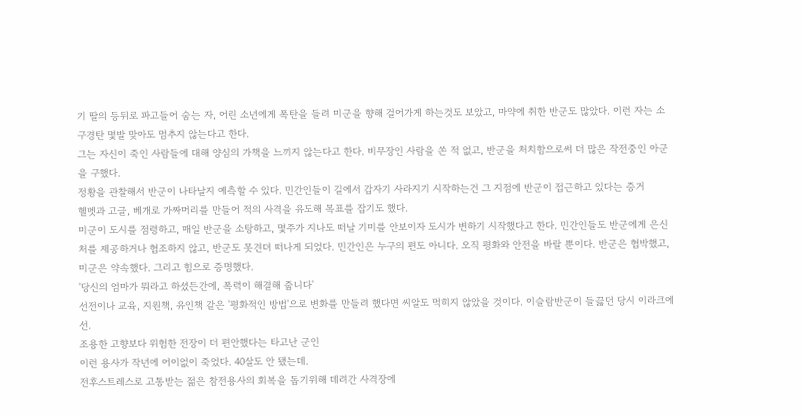기 딸의 등뒤로 파고들어 숨는 자, 어린 소년에게 폭탄을 들려 미군을 향해 걸어가게 하는것도 보았고, 마약에 취한 반군도 많았다. 이런 자는 소구경탄 몇발 맞아도 멈추지 않는다고 한다.
그는 자신이 죽인 사람들에 대해 양심의 가책을 느끼지 않는다고 한다. 비무장인 사람을 쏜 적 없고, 반군을 처치함으로써 더 많은 작전중인 아군을 구했다.
정황을 관찰해서 반군이 나타날지 예측할 수 있다. 민간인들이 길에서 갑자기 사라지기 시작하는건 그 지점에 반군이 접근하고 있다는 증거
헬멧과 고글, 베개로 가짜머리를 만들어 적의 사격을 유도해 목표를 잡기도 했다.
미군이 도시를 점령하고, 매일 반군을 소탕하고, 몇주가 지나도 떠날 기미를 안보이자 도시가 변하기 시작했다고 한다. 민간인들도 반군에게 은신처를 제공하거나 협조하지 않고, 반군도 못견뎌 떠나게 되었다. 민간인은 누구의 편도 아니다. 오직 평화와 안전을 바랄 뿐이다. 반군은 협박했고, 미군은 약속했다. 그리고 힘으로 증명했다.
'당신의 엄마가 뭐라고 하셨든간에, 폭력이 해결해 줍니다'
선전이나 교육, 지원책, 유인책 같은 '평화적인 방법'으로 변화를 만들려 했다면 씨알도 먹히지 않았을 것이다. 이슬람반군이 들끓던 당시 이라크에선.
조용한 고향보다 위험한 전장이 더 편안했다는 타고난 군인
이런 용사가 작년에 어이없이 죽었다. 40살도 안 됐는데.
전후스트레스로 고통받는 젊은 참전용사의 회복을 돕기위해 데려간 사격장에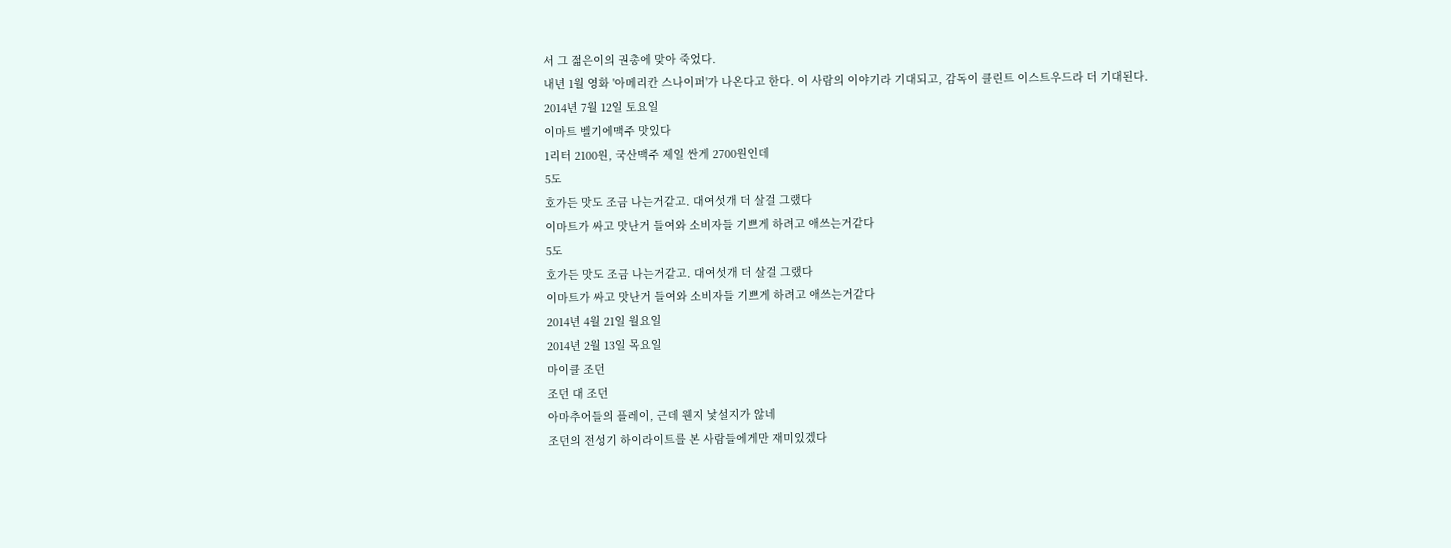서 그 젊은이의 권총에 맞아 죽었다.
내년 1월 영화 '아메리칸 스나이퍼'가 나온다고 한다. 이 사람의 이야기라 기대되고, 감독이 클린트 이스트우드라 더 기대된다.
2014년 7월 12일 토요일
이마트 벨기에맥주 맛있다
1리터 2100원, 국산맥주 제일 싼게 2700원인데
5도
호가든 맛도 조금 나는거같고. 대여섯개 더 살걸 그랬다
이마트가 싸고 맛난거 들여와 소비자들 기쁘게 하려고 애쓰는거같다
5도
호가든 맛도 조금 나는거같고. 대여섯개 더 살걸 그랬다
이마트가 싸고 맛난거 들여와 소비자들 기쁘게 하려고 애쓰는거같다
2014년 4월 21일 월요일
2014년 2월 13일 목요일
마이클 조던
조던 대 조던
아마추어들의 플레이, 근데 웬지 낯설지가 않네
조던의 전성기 하이라이트를 본 사람들에게만 재미있겠다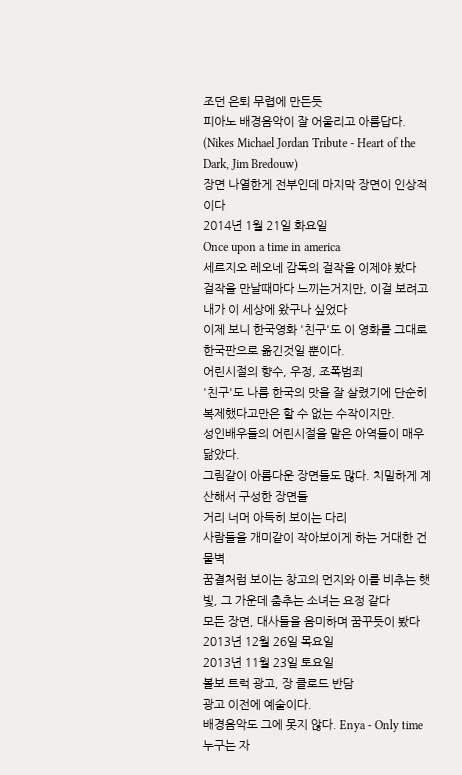조던 은퇴 무렵에 만든듯
피아노 배경음악이 잘 어울리고 아름답다. (Nikes Michael Jordan Tribute - Heart of the Dark, Jim Bredouw)
장면 나열한게 전부인데 마지막 장면이 인상적이다
2014년 1월 21일 화요일
Once upon a time in america
세르지오 레오네 감독의 걸작을 이제야 봤다
걸작을 만날때마다 느끼는거지만, 이걸 보려고 내가 이 세상에 왔구나 싶었다
이제 보니 한국영화 '친구'도 이 영화를 그대로 한국판으로 옮긴것일 뿐이다.
어린시절의 향수, 우정, 조폭범죄
'친구'도 나름 한국의 맛을 잘 살렸기에 단순히 복제했다고만은 할 수 없는 수작이지만.
성인배우들의 어린시절을 맡은 아역들이 매우 닮았다.
그림같이 아름다운 장면들도 많다. 치밀하게 계산해서 구성한 장면들
거리 너머 아득히 보이는 다리
사람들을 개미같이 작아보이게 하는 거대한 건물벽
꿈결처럼 보이는 창고의 먼지와 이를 비추는 햇빛, 그 가운데 춤추는 소녀는 요정 같다
모든 장면, 대사들을 음미하며 꿈꾸듯이 봤다
2013년 12월 26일 목요일
2013년 11월 23일 토요일
볼보 트럭 광고, 장 클로드 반담
광고 이전에 예술이다.
배경음악도 그에 못지 않다. Enya - Only time
누구는 자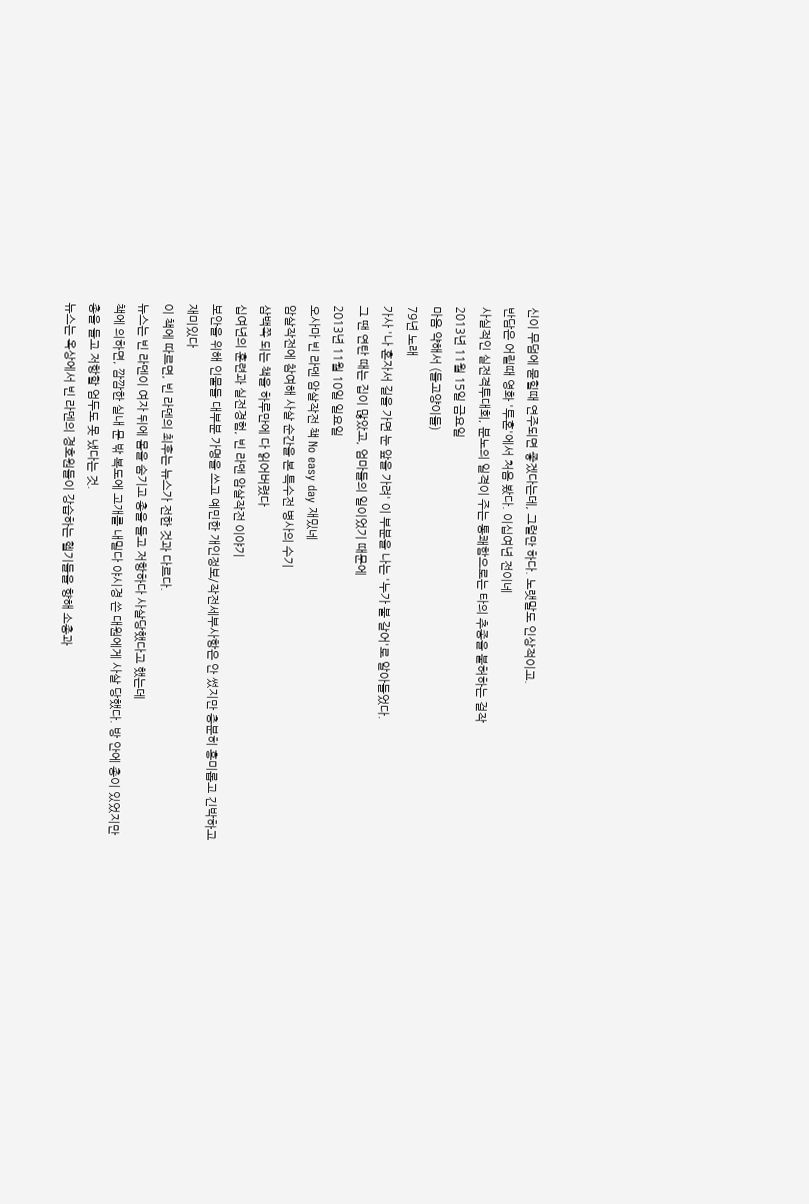신이 무덤에 묻힐때 연주되면 좋겠다는데, 그럴만 하다. 노랫말도 인상적이고.
반담은 어릴때 영화 '투혼'에서 처음 봤다. 이십여년 전이네
사실적인 실전격투대회, 분노의 일격이 주는 통쾌함으로는 타의 추종을 불허하는 걸작
2013년 11월 15일 금요일
마음 약해서 (들고양이들)
79년 노래
가사 '나 혼자서 길을 가면 눈 앞을 가려' 이 부분을 나는 '누가 불 갈어'로 알아들었다.
그 땐 연탄 때는 집이 많았고, 엄마들의 일이었기 때문에
2013년 11월 10일 일요일
오사마 빈 라덴 암살작전 책 No easy day 재밌네
암살작전에 참여해 사살 순간을 본 특수전 병사의 수기
삼백쪽 되는 책을 하루만에 다 읽어버렸다
십여년의 훈련과 실전경험, 빈 라덴 암살작전 이야기
보안을 위해 인물들 대부분 가명을 쓰고 예민한 개인정보/작전세부사항은 안 썼지만 충분히 흥미롭고 긴박하고 재미있다
이 책에 따르면, 빈 라덴의 최후는 뉴스가 전한 것과 다르다.
뉴스는 빈 라덴이 여자 뒤에 몸을 숨기고 총을 들고 저항하다 사살당했다고 했는데
책에 의하면, 깜깜한 실내 문 밖 복도에 고개를 내밀다 야시경 쓴 대원에게 사살 당했다. 방 안에 총이 있었지만 총을 들고 저항할 엄두도 못 냈다는 것.
뉴스는 옥상에서 빈 라덴의 경호원들이 강습하는 헬기들을 향해 소총과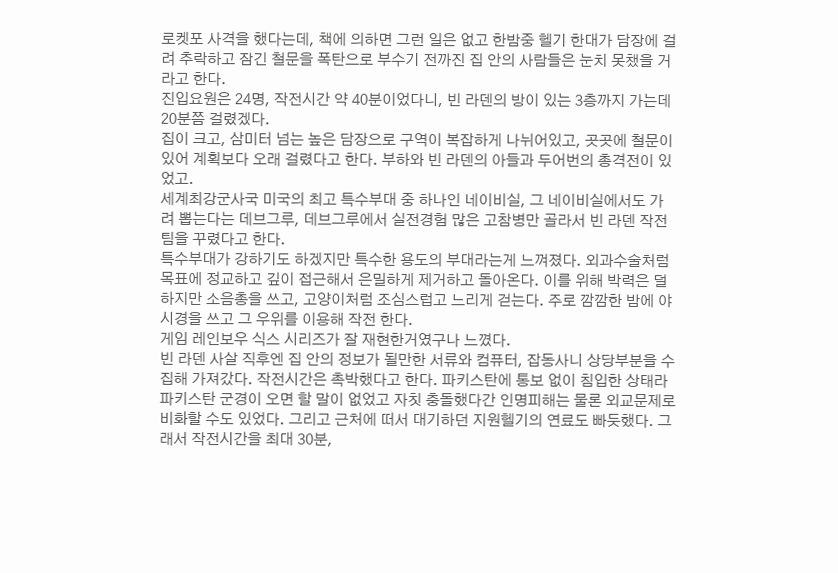로켓포 사격을 했다는데, 책에 의하면 그런 일은 없고 한밤중 헬기 한대가 담장에 걸려 추락하고 잠긴 철문을 폭탄으로 부수기 전까진 집 안의 사람들은 눈치 못챘을 거라고 한다.
진입요원은 24명, 작전시간 약 40분이었다니, 빈 라덴의 방이 있는 3층까지 가는데 20분쯤 걸렸겠다.
집이 크고, 삼미터 넘는 높은 담장으로 구역이 복잡하게 나뉘어있고, 곳곳에 철문이 있어 계획보다 오래 걸렸다고 한다. 부하와 빈 라덴의 아들과 두어번의 총격전이 있었고.
세계최강군사국 미국의 최고 특수부대 중 하나인 네이비실, 그 네이비실에서도 가려 뽑는다는 데브그루, 데브그루에서 실전경험 많은 고참병만 골라서 빈 라덴 작전 팀을 꾸렸다고 한다.
특수부대가 강하기도 하겠지만 특수한 용도의 부대라는게 느껴졌다. 외과수술처럼 목표에 정교하고 깊이 접근해서 은밀하게 제거하고 돌아온다. 이를 위해 박력은 덜하지만 소음총을 쓰고, 고양이처럼 조심스럽고 느리게 걷는다. 주로 깜깜한 밤에 야시경을 쓰고 그 우위를 이용해 작전 한다.
게임 레인보우 식스 시리즈가 잘 재현한거였구나 느꼈다.
빈 라덴 사살 직후엔 집 안의 정보가 될만한 서류와 컴퓨터, 잡동사니 상당부분을 수집해 가져갔다. 작전시간은 촉박했다고 한다. 파키스탄에 통보 없이 침입한 상태라 파키스탄 군경이 오면 할 말이 없었고 자칫 충돌했다간 인명피해는 물론 외교문제로 비화할 수도 있었다. 그리고 근처에 떠서 대기하던 지원헬기의 연료도 빠듯했다. 그래서 작전시간을 최대 30분,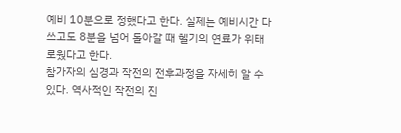예비 10분으로 정했다고 한다. 실제는 예비시간 다 쓰고도 8분을 넘어 돌아갈 때 헬기의 연료가 위태로웠다고 한다.
참가자의 심경과 작전의 전후과정을 자세히 알 수 있다. 역사적인 작전의 진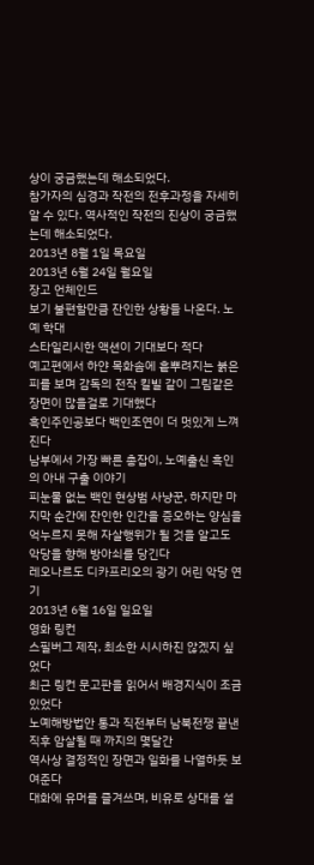상이 궁금했는데 해소되었다.
참가자의 심경과 작전의 전후과정을 자세히 알 수 있다. 역사적인 작전의 진상이 궁금했는데 해소되었다.
2013년 8월 1일 목요일
2013년 6월 24일 월요일
장고 언체인드
보기 불편할만큼 잔인한 상황들 나온다. 노예 학대
스타일리시한 액션이 기대보다 적다
예고편에서 하얀 목화솜에 흩뿌려지는 붉은 피를 보며 감독의 전작 킬빌 같이 그림같은 장면이 많을걸로 기대했다
흑인주인공보다 백인조연이 더 멋있게 느껴진다
남부에서 가장 빠른 총잡이, 노예출신 흑인의 아내 구출 이야기
피눈물 없는 백인 현상범 사냥꾼, 하지만 마지막 순간에 잔인한 인간을 증오하는 양심을 억누르지 못해 자살행위가 될 것을 알고도 악당을 향해 방아쇠를 당긴다
레오나르도 디카프리오의 광기 어린 악당 연기
2013년 6월 16일 일요일
영화 링컨
스필버그 제작, 최소한 시시하진 않겠지 싶었다
최근 링컨 문고판을 읽어서 배경지식이 조금 있었다
노예해방법안 통과 직전부터 남북전쟁 끝낸 직후 암살될 때 까지의 몇달간
역사상 결정적인 장면과 일화를 나열하듯 보여준다
대화에 유머를 즐겨쓰며, 비유로 상대를 설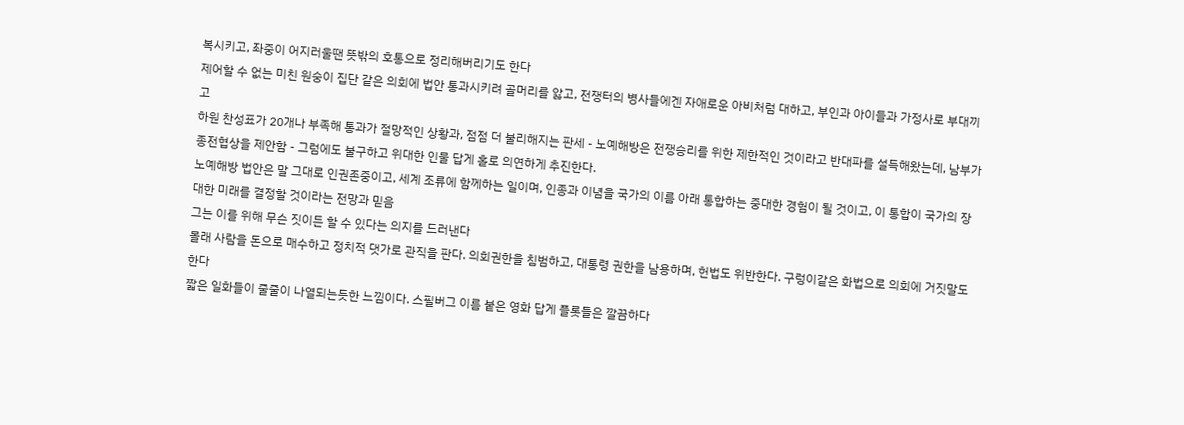복시키고, 좌중이 어지러울땐 뜻밖의 호통으로 정리해버리기도 한다
제어할 수 없는 미친 원숭이 집단 같은 의회에 법안 통과시키려 골머리를 앓고, 전쟁터의 병사들에겐 자애로운 아비처럼 대하고, 부인과 아이들과 가정사로 부대끼고
하원 찬성표가 20개나 부족해 통과가 절망적인 상황과, 점점 더 불리해지는 판세 - 노예해방은 전쟁승리를 위한 제한적인 것이라고 반대파를 설득해왔는데, 남부가 종전협상을 제안함 - 그럼에도 불구하고 위대한 인물 답게 홀로 의연하게 추진한다.
노예해방 법안은 말 그대로 인권존중이고, 세계 조류에 함께하는 일이며, 인종과 이념을 국가의 이름 아래 통합하는 중대한 경험이 될 것이고, 이 통합이 국가의 장대한 미래를 결정할 것이라는 전망과 믿음
그는 이를 위해 무슨 짓이든 할 수 있다는 의지를 드러낸다
몰래 사람을 돈으로 매수하고 정치적 댓가로 관직을 판다. 의회권한을 침범하고, 대통령 권한을 남용하며, 헌법도 위반한다. 구렁이같은 화법으로 의회에 거짓말도 한다
짧은 일화들이 줄줄이 나열되는듯한 느낌이다. 스필버그 이름 붙은 영화 답게 플롯들은 깔끔하다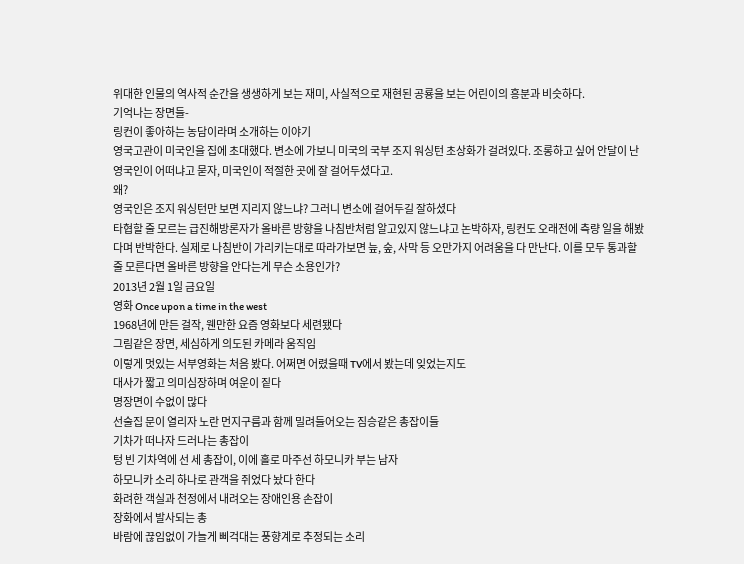위대한 인물의 역사적 순간을 생생하게 보는 재미, 사실적으로 재현된 공룡을 보는 어린이의 흥분과 비슷하다.
기억나는 장면들-
링컨이 좋아하는 농담이라며 소개하는 이야기
영국고관이 미국인을 집에 초대했다. 변소에 가보니 미국의 국부 조지 워싱턴 초상화가 걸려있다. 조롱하고 싶어 안달이 난 영국인이 어떠냐고 묻자, 미국인이 적절한 곳에 잘 걸어두셨다고.
왜?
영국인은 조지 워싱턴만 보면 지리지 않느냐? 그러니 변소에 걸어두길 잘하셨다
타협할 줄 모르는 급진해방론자가 올바른 방향을 나침반처럼 알고있지 않느냐고 논박하자, 링컨도 오래전에 측량 일을 해봤다며 반박한다. 실제로 나침반이 가리키는대로 따라가보면 늪, 숲, 사막 등 오만가지 어려움을 다 만난다. 이를 모두 통과할 줄 모른다면 올바른 방향을 안다는게 무슨 소용인가?
2013년 2월 1일 금요일
영화 Once upon a time in the west
1968년에 만든 걸작, 웬만한 요즘 영화보다 세련됐다
그림같은 장면, 세심하게 의도된 카메라 움직임
이렇게 멋있는 서부영화는 처음 봤다. 어쩌면 어렸을때 TV에서 봤는데 잊었는지도
대사가 짧고 의미심장하며 여운이 짙다
명장면이 수없이 많다
선술집 문이 열리자 노란 먼지구름과 함께 밀려들어오는 짐승같은 총잡이들
기차가 떠나자 드러나는 총잡이
텅 빈 기차역에 선 세 총잡이, 이에 홀로 마주선 하모니카 부는 남자
하모니카 소리 하나로 관객을 쥐었다 놨다 한다
화려한 객실과 천정에서 내려오는 장애인용 손잡이
장화에서 발사되는 총
바람에 끊임없이 가늘게 삐걱대는 풍향계로 추정되는 소리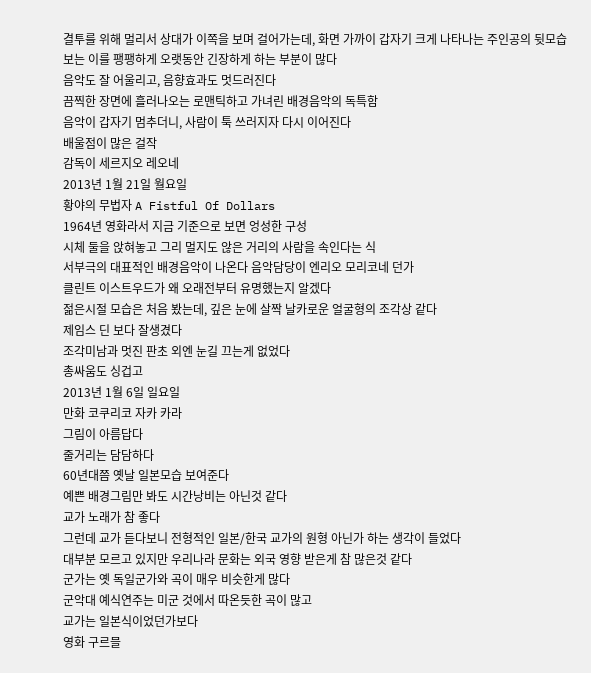결투를 위해 멀리서 상대가 이쪽을 보며 걸어가는데, 화면 가까이 갑자기 크게 나타나는 주인공의 뒷모습
보는 이를 팽팽하게 오랫동안 긴장하게 하는 부분이 많다
음악도 잘 어울리고, 음향효과도 멋드러진다
끔찍한 장면에 흘러나오는 로맨틱하고 가녀린 배경음악의 독특함
음악이 갑자기 멈추더니, 사람이 툭 쓰러지자 다시 이어진다
배울점이 많은 걸작
감독이 세르지오 레오네
2013년 1월 21일 월요일
황야의 무법자 A Fistful Of Dollars
1964년 영화라서 지금 기준으로 보면 엉성한 구성
시체 둘을 앉혀놓고 그리 멀지도 않은 거리의 사람을 속인다는 식
서부극의 대표적인 배경음악이 나온다 음악담당이 엔리오 모리코네 던가
클린트 이스트우드가 왜 오래전부터 유명했는지 알겠다
젊은시절 모습은 처음 봤는데, 깊은 눈에 살짝 날카로운 얼굴형의 조각상 같다
제임스 딘 보다 잘생겼다
조각미남과 멋진 판초 외엔 눈길 끄는게 없었다
총싸움도 싱겁고
2013년 1월 6일 일요일
만화 코쿠리코 자카 카라
그림이 아름답다
줄거리는 담담하다
60년대쯤 옛날 일본모습 보여준다
예쁜 배경그림만 봐도 시간낭비는 아닌것 같다
교가 노래가 참 좋다
그런데 교가 듣다보니 전형적인 일본/한국 교가의 원형 아닌가 하는 생각이 들었다
대부분 모르고 있지만 우리나라 문화는 외국 영향 받은게 참 많은것 같다
군가는 옛 독일군가와 곡이 매우 비슷한게 많다
군악대 예식연주는 미군 것에서 따온듯한 곡이 많고
교가는 일본식이었던가보다
영화 구르믈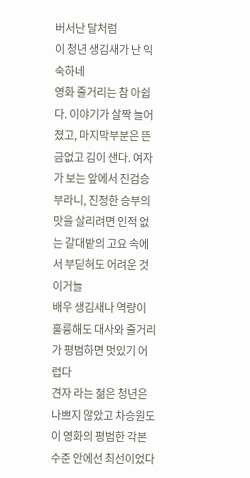버서난 달처럼
이 청년 생김새가 난 익숙하네
영화 줄거리는 참 아쉽다. 이야기가 살짝 늘어졌고, 마지막부분은 뜬금없고 김이 샌다. 여자가 보는 앞에서 진검승부라니, 진정한 승부의 맛을 살리려면 인적 없는 갈대밭의 고요 속에서 부딛혀도 어려운 것이거늘
배우 생김새나 역량이 훌륭해도 대사와 줄거리가 평범하면 멋있기 어렵다
견자 라는 젊은 청년은 나쁘지 않았고 차승원도 이 영화의 평범한 각본수준 안에선 최선이었다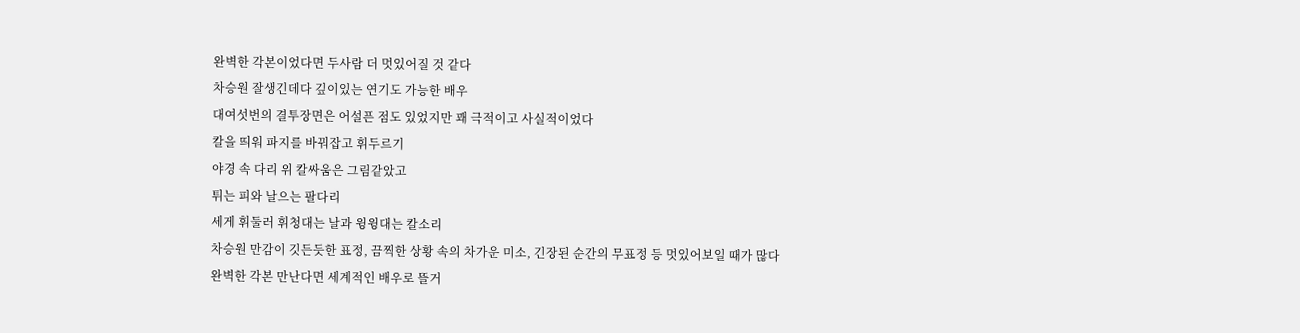완벽한 각본이었다면 두사람 더 멋있어질 것 같다
차승원 잘생긴데다 깊이있는 연기도 가능한 배우
대여섯번의 결투장면은 어설픈 점도 있었지만 꽤 극적이고 사실적이었다
칼을 띄워 파지를 바꿔잡고 휘두르기
야경 속 다리 위 칼싸움은 그림같았고
튀는 피와 날으는 팔다리
세게 휘둘러 휘청대는 날과 윙윙대는 칼소리
차승원 만감이 깃든듯한 표정, 끔찍한 상황 속의 차가운 미소, 긴장된 순간의 무표정 등 멋있어보일 때가 많다
완벽한 각본 만난다면 세계적인 배우로 뜰거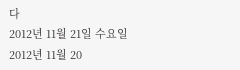다
2012년 11월 21일 수요일
2012년 11월 20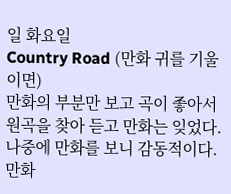일 화요일
Country Road (만화 귀를 기울이면)
만화의 부분만 보고 곡이 좋아서 원곡을 찾아 듣고 만화는 잊었다.
나중에 만화를 보니 감동적이다. 만화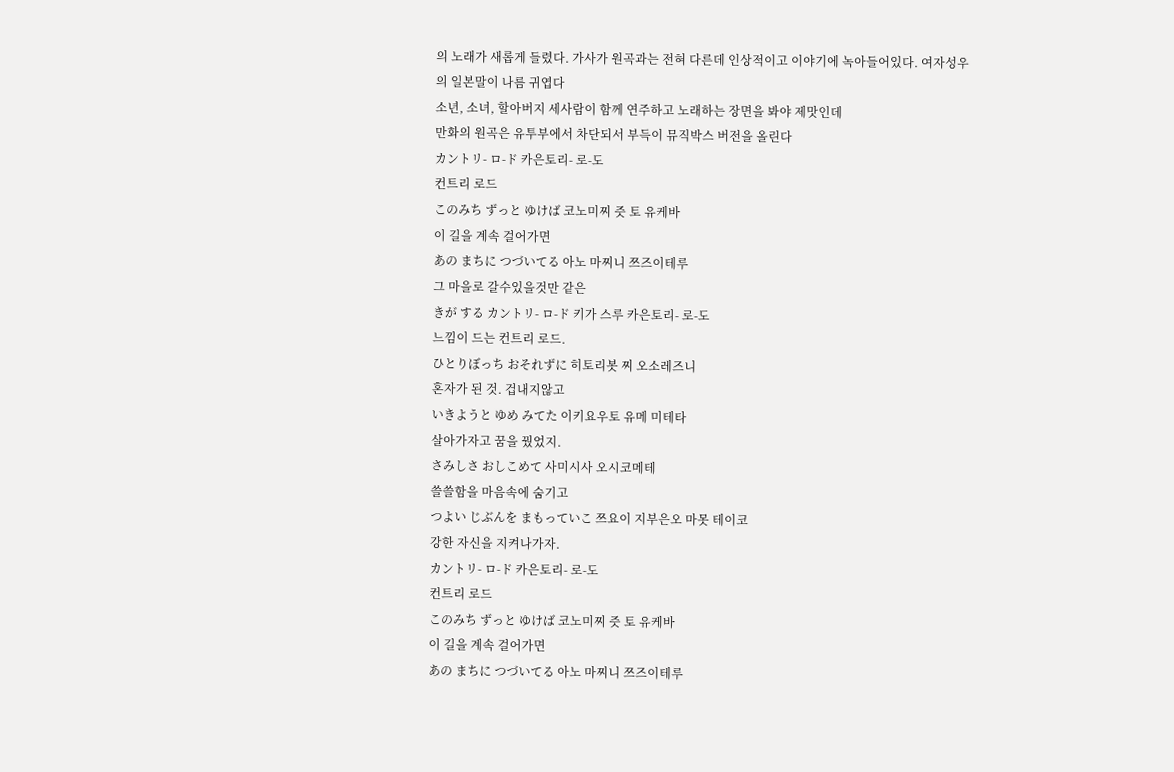의 노래가 새롭게 들렸다. 가사가 원곡과는 전혀 다른데 인상적이고 이야기에 녹아들어있다. 여자성우의 일본말이 나름 귀엽다
소년, 소녀, 할아버지 세사람이 함께 연주하고 노래하는 장면을 봐야 제맛인데
만화의 원곡은 유투부에서 차단되서 부득이 뮤직박스 버전을 올린다
カントリ- ロ-ド 카은토리- 로-도
컨트리 로드
このみち ずっと ゆけば 코노미찌 즛 토 유케바
이 길을 계속 걸어가면
あの まちに つづいてる 아노 마찌니 쯔즈이테루
그 마을로 갈수있을것만 같은
きが する カントリ- ロ-ド 키가 스루 카은토리- 로-도
느낌이 드는 컨트리 로드.
ひとりぼっち おそれずに 히토리봇 찌 오소레즈니
혼자가 된 것. 겁내지않고
いきようと ゆめ みてた 이키요우토 유메 미테타
살아가자고 꿈을 꿨었지.
さみしさ おしこめて 사미시사 오시코메테
쓸쓸함을 마음속에 숨기고
つよい じぶんを まもっていこ 쯔요이 지부은오 마못 테이코
강한 자신을 지켜나가자.
カントリ- ロ-ド 카은토리- 로-도
컨트리 로드
このみち ずっと ゆけば 코노미찌 즛 토 유케바
이 길을 계속 걸어가면
あの まちに つづいてる 아노 마찌니 쯔즈이테루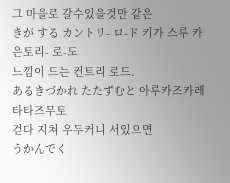그 마을로 갈수있을것만 같은
きが する カントリ- ロ-ド 키가 스루 카은토리- 로-도
느낌이 드는 컨트리 로드.
あるきづかれ たたずむと 아루카즈카레 타타즈무토
걷다 지쳐 우두커니 서있으면
うかんでく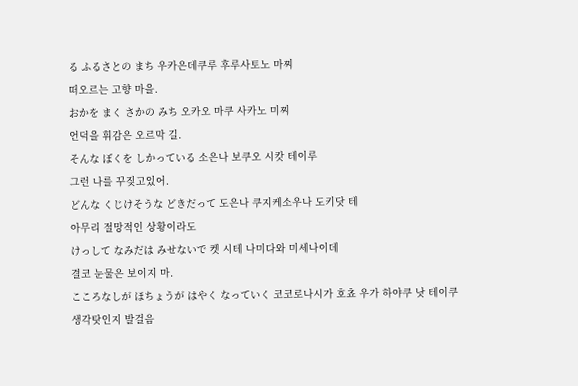る ふるさとの まち 우카은데쿠루 후루사토노 마찌
떠오르는 고향 마을.
おかを まく さかの みち 오카오 마쿠 사카노 미찌
언덕을 휘감은 오르막 길.
そんな ぼくを しかっている 소은나 보쿠오 시캇 테이루
그런 나를 꾸짖고있어.
どんな くじけそうな どきだって 도은나 쿠지케소우나 도키닷 테
아무리 절망적인 상황이라도
けっして なみだは みせないで 켓 시테 나미다와 미세나이데
결코 눈물은 보이지 마.
こころなしが ほちょうが はやく なっていく 코코로나시가 호쵸 우가 하야쿠 낫 테이쿠
생각탓인지 발걸음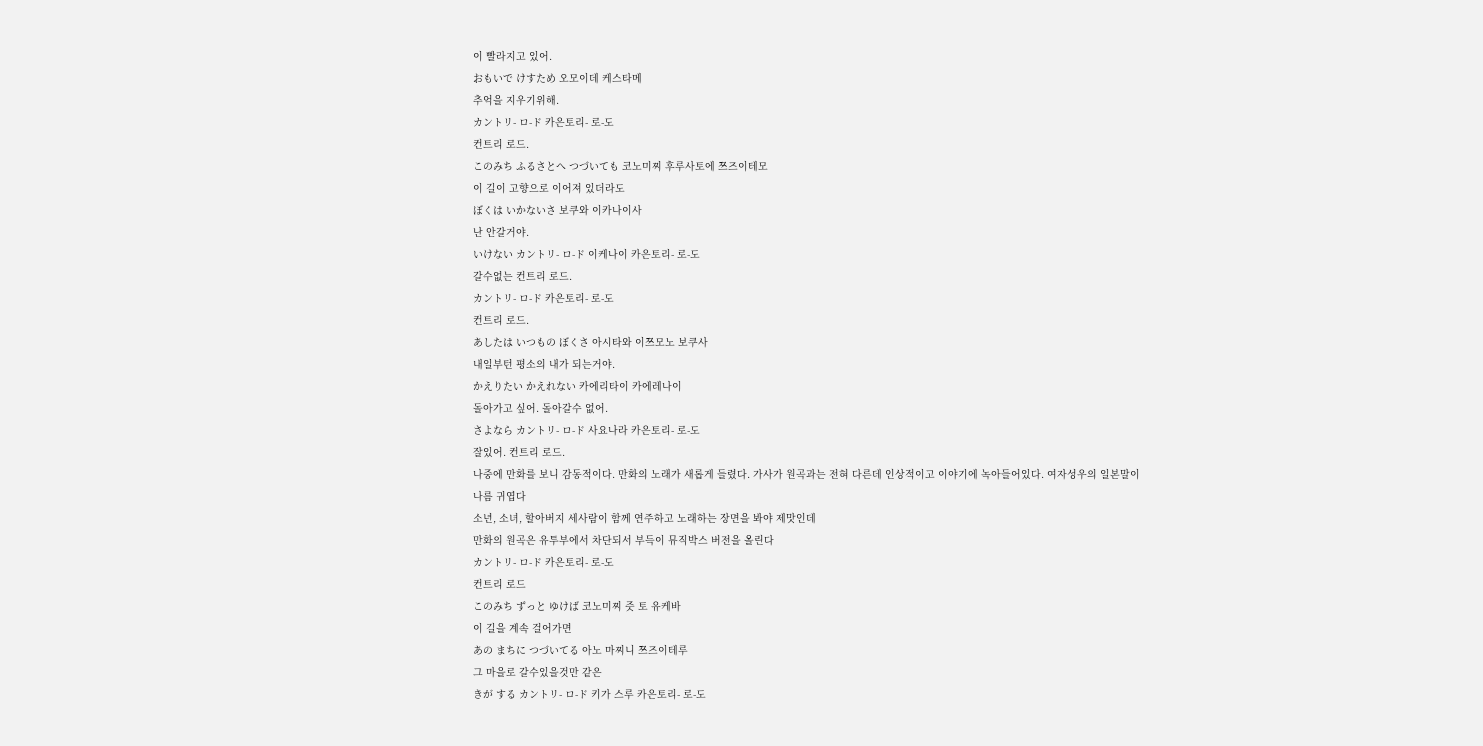이 빨라지고 있어.
おもいで けすため 오모이데 케스타메
추억을 지우기위해.
カントリ- ロ-ド 카은토리- 로-도
컨트리 로드.
このみち ふるさとへ つづいても 코노미찌 후루사토에 쯔즈이테모
이 길이 고향으로 이어져 있더라도
ぼくは いかないさ 보쿠와 이카나이사
난 안갈거야.
いけない カントリ- ロ-ド 이케나이 카은토리- 로-도
갈수없는 컨트리 로드.
カントリ- ロ-ド 카은토리- 로-도
컨트리 로드.
あしたは いつもの ぼくさ 아시타와 이쯔모노 보쿠사
내일부턴 평소의 내가 되는거야.
かえりたい かえれない 카에리타이 카에레나이
돌아가고 싶어. 돌아갈수 없어.
さよなら カントリ- ロ-ド 사요나라 카은토리- 로-도
잘있어. 컨트리 로드.
나중에 만화를 보니 감동적이다. 만화의 노래가 새롭게 들렸다. 가사가 원곡과는 전혀 다른데 인상적이고 이야기에 녹아들어있다. 여자성우의 일본말이 나름 귀엽다
소년, 소녀, 할아버지 세사람이 함께 연주하고 노래하는 장면을 봐야 제맛인데
만화의 원곡은 유투부에서 차단되서 부득이 뮤직박스 버전을 올린다
カントリ- ロ-ド 카은토리- 로-도
컨트리 로드
このみち ずっと ゆけば 코노미찌 즛 토 유케바
이 길을 계속 걸어가면
あの まちに つづいてる 아노 마찌니 쯔즈이테루
그 마을로 갈수있을것만 같은
きが する カントリ- ロ-ド 키가 스루 카은토리- 로-도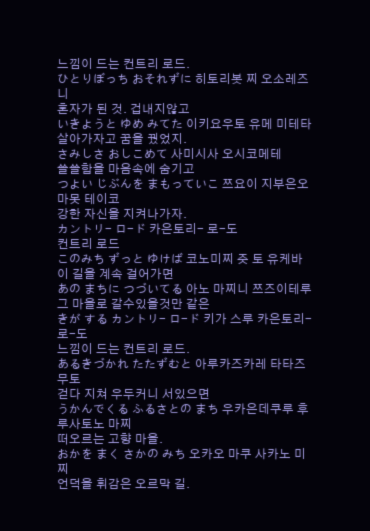느낌이 드는 컨트리 로드.
ひとりぼっち おそれずに 히토리봇 찌 오소레즈니
혼자가 된 것. 겁내지않고
いきようと ゆめ みてた 이키요우토 유메 미테타
살아가자고 꿈을 꿨었지.
さみしさ おしこめて 사미시사 오시코메테
쓸쓸함을 마음속에 숨기고
つよい じぶんを まもっていこ 쯔요이 지부은오 마못 테이코
강한 자신을 지켜나가자.
カントリ- ロ-ド 카은토리- 로-도
컨트리 로드
このみち ずっと ゆけば 코노미찌 즛 토 유케바
이 길을 계속 걸어가면
あの まちに つづいてる 아노 마찌니 쯔즈이테루
그 마을로 갈수있을것만 같은
きが する カントリ- ロ-ド 키가 스루 카은토리- 로-도
느낌이 드는 컨트리 로드.
あるきづかれ たたずむと 아루카즈카레 타타즈무토
걷다 지쳐 우두커니 서있으면
うかんでくる ふるさとの まち 우카은데쿠루 후루사토노 마찌
떠오르는 고향 마을.
おかを まく さかの みち 오카오 마쿠 사카노 미찌
언덕을 휘감은 오르막 길.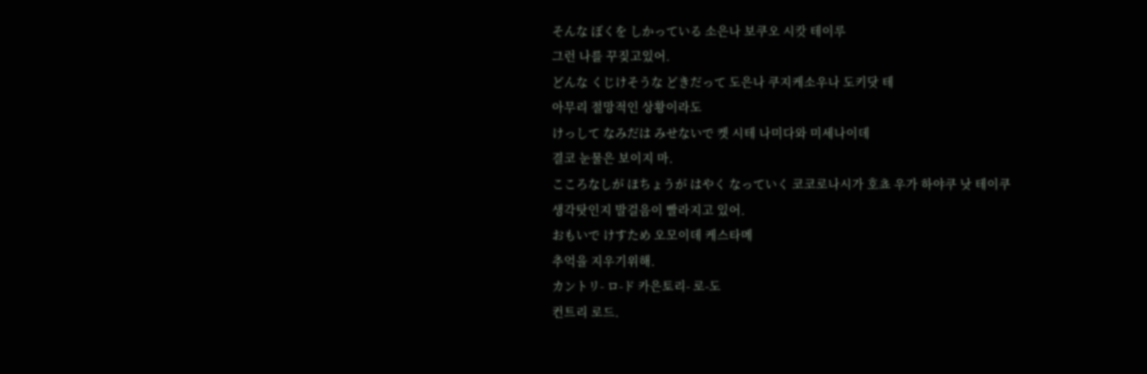そんな ぼくを しかっている 소은나 보쿠오 시캇 테이루
그런 나를 꾸짖고있어.
どんな くじけそうな どきだって 도은나 쿠지케소우나 도키닷 테
아무리 절망적인 상황이라도
けっして なみだは みせないで 켓 시테 나미다와 미세나이데
결코 눈물은 보이지 마.
こころなしが ほちょうが はやく なっていく 코코로나시가 호쵸 우가 하야쿠 낫 테이쿠
생각탓인지 발걸음이 빨라지고 있어.
おもいで けすため 오모이데 케스타메
추억을 지우기위해.
カントリ- ロ-ド 카은토리- 로-도
컨트리 로드.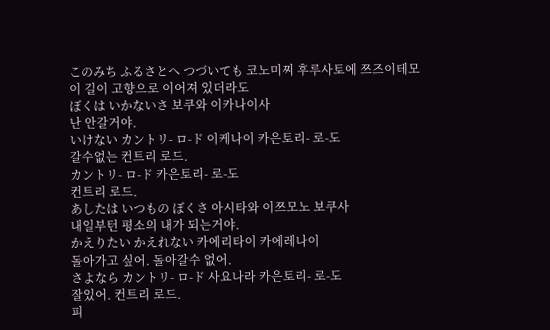このみち ふるさとへ つづいても 코노미찌 후루사토에 쯔즈이테모
이 길이 고향으로 이어져 있더라도
ぼくは いかないさ 보쿠와 이카나이사
난 안갈거야.
いけない カントリ- ロ-ド 이케나이 카은토리- 로-도
갈수없는 컨트리 로드.
カントリ- ロ-ド 카은토리- 로-도
컨트리 로드.
あしたは いつもの ぼくさ 아시타와 이쯔모노 보쿠사
내일부턴 평소의 내가 되는거야.
かえりたい かえれない 카에리타이 카에레나이
돌아가고 싶어. 돌아갈수 없어.
さよなら カントリ- ロ-ド 사요나라 카은토리- 로-도
잘있어. 컨트리 로드.
피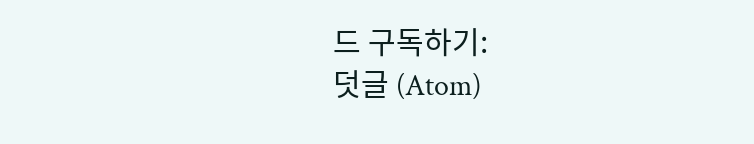드 구독하기:
덧글 (Atom)